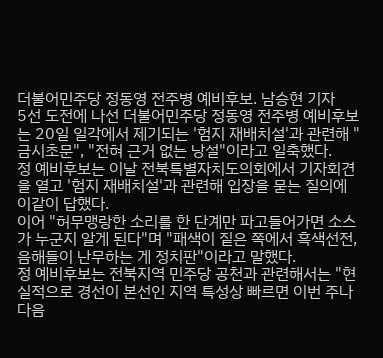더불어민주당 정동영 전주병 예비후보. 남승현 기자
5선 도전에 나선 더불어민주당 정동영 전주병 예비후보는 20일 일각에서 제기되는 '험지 재배치설'과 관련해 "금시초문", "전혀 근거 없는 낭설"이라고 일축했다.
정 예비후보는 이날 전북특별자치도의회에서 기자회견을 열고 '험지 재배치설'과 관련해 입장을 묻는 질의에 이같이 답했다.
이어 "허무맹랑한 소리를 한 단계만 파고들어가면 소스가 누군지 알게 된다"며 "패색이 짙은 쪽에서 흑색선전, 음해들이 난무하는 게 정치판"이라고 말했다.
정 예비후보는 전북지역 민주당 공천과 관련해서는 "현실적으로 경선이 본선인 지역 특성상 빠르면 이번 주나 다음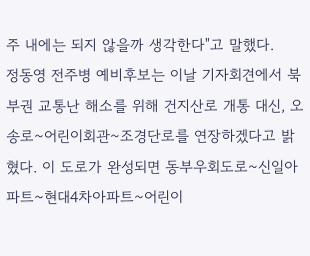주 내에는 되지 않을까 생각한다"고 말했다.
정동영 전주병 예비후보는 이날 기자회견에서 북부권 교통난 해소를 위해 건지산로 개통 대신, 오송로~어린이회관~조경단로를 연장하겠다고 밝혔다. 이 도로가 완성되면 동부우회도로~신일아파트~현대4차아파트~어린이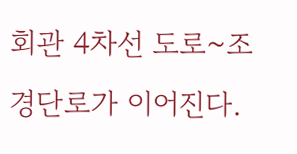회관 4차선 도로~조경단로가 이어진다.